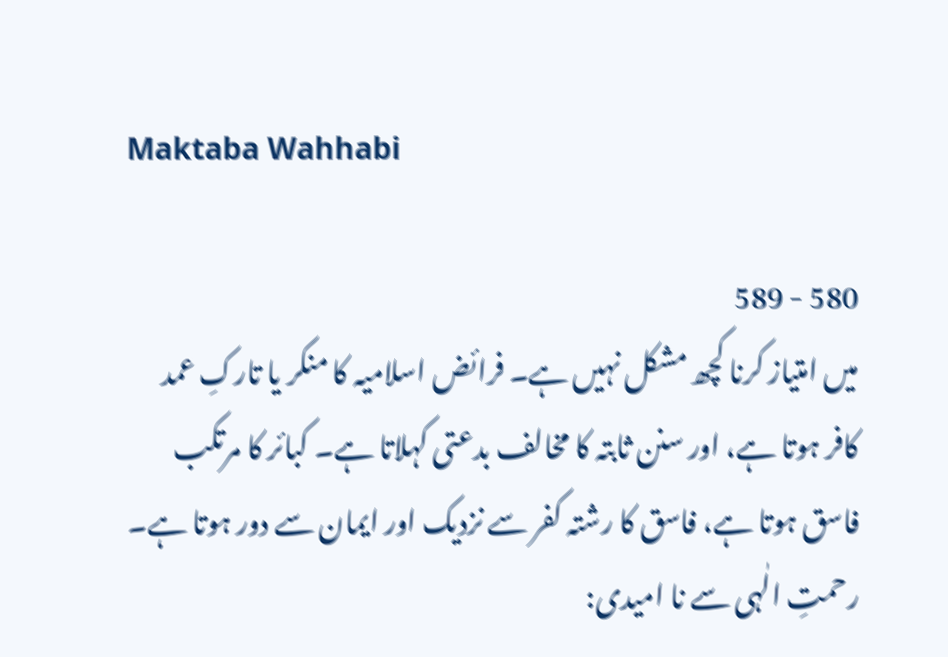Maktaba Wahhabi

580 - 589
میں امتیاز کرنا کچھ مشکل نہیں ہے۔ فرائض اسلامیہ کا منکر یا تارکِ عمد کافر ہوتا ہے، اور سنن ثابتہ کا مخالف بدعتی کہلاتا ہے۔ کبائر کا مرتکب فاسق ہوتا ہے، فاسق کا رشتہ کفر سے نزدیک اور ایمان سے دور ہوتا ہے۔ رحمتِ الٰہی سے نا امیدی: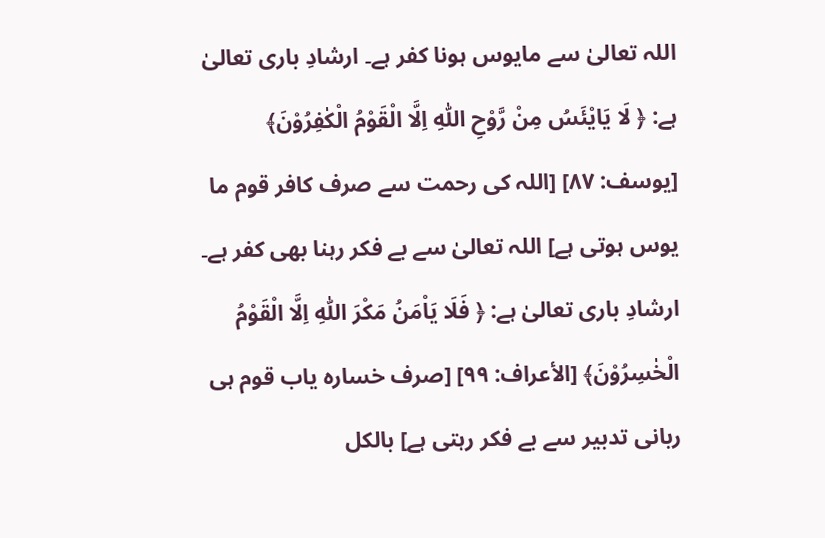اللہ تعالیٰ سے مایوس ہونا کفر ہے۔ ارشادِ باری تعالیٰ ہے: ﴿ لَا یَایْئَسُ مِنْ رَّوْحِ اللّٰہِ اِلَّا الْقَوْمُ الْکٰفِرُوْنَ﴾ [یوسف: ۸۷] [اللہ کی رحمت سے صرف کافر قوم ما یوس ہوتی ہے] اللہ تعالیٰ سے بے فکر رہنا بھی کفر ہے۔ ارشادِ باری تعالیٰ ہے: ﴿ فَلَا یَاْمَنُ مَکْرَ اللّٰہِ اِلَّا الْقَوْمُ الْخٰسِرُوْنَ﴾ [الأعراف: ۹۹] [صرف خسارہ یاب قوم ہی ربانی تدبیر سے بے فکر رہتی ہے] بالکل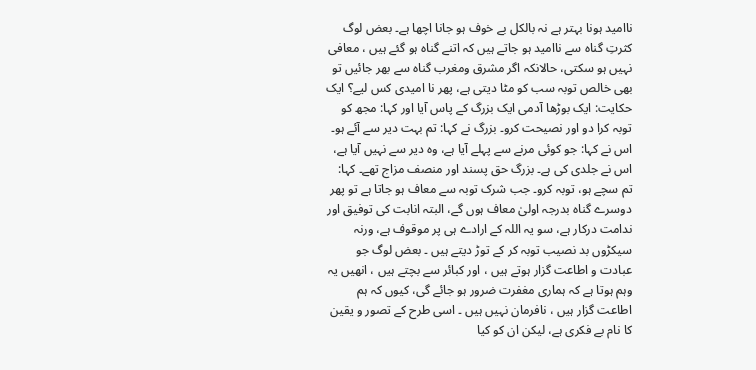ناامید ہونا بہتر ہے نہ بالکل بے خوف ہو جانا اچھا ہے۔ بعض لوگ کثرتِ گناہ سے ناامید ہو جاتے ہیں کہ اتنے گناہ ہو گئے ہیں ، معافی نہیں ہو سکتی، حالانکہ اگر مشرق ومغرب گناہ سے بھر جائیں تو بھی خالص توبہ سب کو مٹا دیتی ہے، پھر نا امیدی کس لیے؟ ایک حکایت: ایک بوڑھا آدمی ایک بزرگ کے پاس آیا اور کہا: مجھ کو توبہ کرا دو اور نصیحت کرو۔ بزرگ نے کہا: تم بہت دیر سے آئے ہو۔ اس نے کہا: جو کوئی مرنے سے پہلے آیا ہے، وہ دیر سے نہیں آیا ہے، اس نے جلدی کی ہے۔ بزرگ حق پسند اور منصف مزاج تھے۔ کہا: تم سچے ہو، توبہ کرو۔ جب شرک توبہ سے معاف ہو جاتا ہے تو پھر دوسرے گناہ بدرجہ اولیٰ معاف ہوں گے، البتہ انابت کی توفیق اور ندامت درکار ہے، سو یہ اللہ کے ارادے ہی پر موقوف ہے، ورنہ سیکڑوں بد نصیب توبہ کر کے توڑ دیتے ہیں ۔ بعض لوگ جو عبادت و اطاعت گزار ہوتے ہیں ، اور کبائر سے بچتے ہیں ، انھیں یہ وہم ہوتا ہے کہ ہماری مغفرت ضرور ہو جائے گی، کیوں کہ ہم اطاعت گزار ہیں ، نافرمان نہیں ہیں ۔ اسی طرح کے تصور و یقین کا نام بے فکری ہے، لیکن ان کو کیا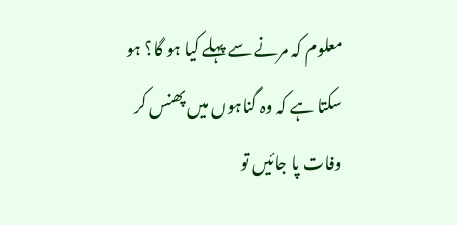معلوم کہ مرنے سے پہلے کیا ہو گا؟ ہو سکتا ہے کہ وہ گناہوں میں پھنس کر وفات پا جائیں تو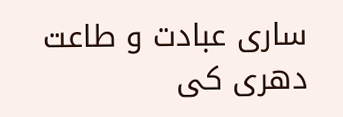ساری عبادت و طاعت دھری کی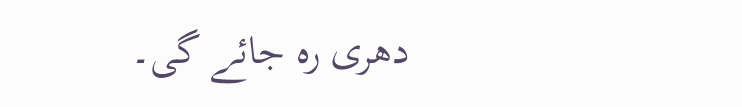دھری رہ جائے گی۔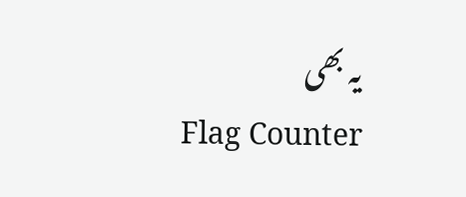یہ بھی
Flag Counter